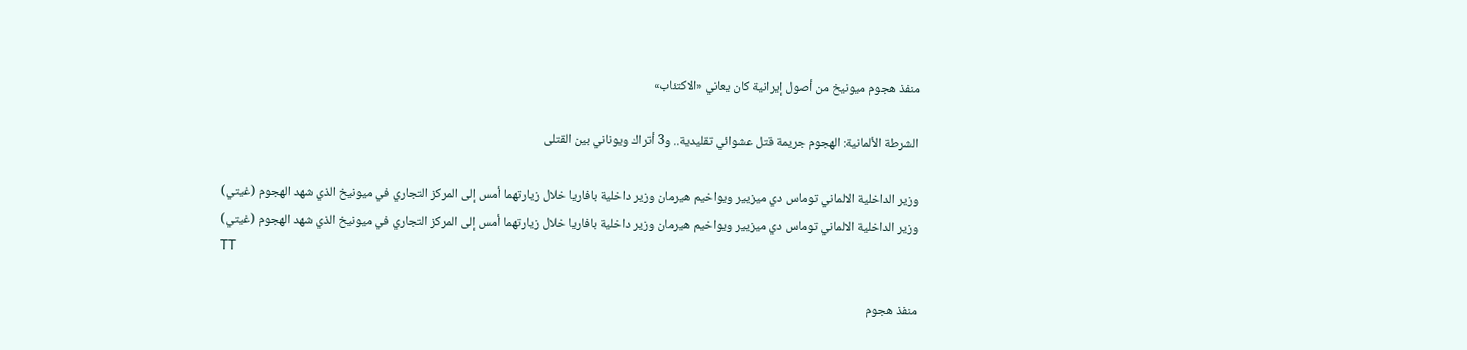منفذ هجوم ميونيخ من أصول إيرانية كان يعاني «الاكتئاب»

الشرطة الألمانية: الهجوم جريمة قتل عشوائي تقليدية.. و3 أتراك ويوناني بين القتلى

وزير الداخلية الالماني توماس دي ميزيير ويواخيم هيرمان وزير داخلية بافاريا خلال زيارتهما أمس إلى المركز التجاري في ميونيخ الذي شهد الهجوم (غيتي)
وزير الداخلية الالماني توماس دي ميزيير ويواخيم هيرمان وزير داخلية بافاريا خلال زيارتهما أمس إلى المركز التجاري في ميونيخ الذي شهد الهجوم (غيتي)
TT

منفذ هجوم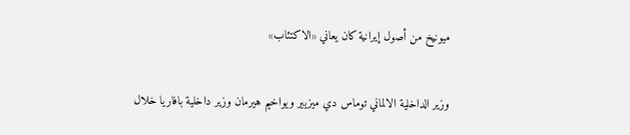ميونيخ من أصول إيرانية كان يعاني «الاكتئاب»

وزير الداخلية الالماني توماس دي ميزيير ويواخيم هيرمان وزير داخلية بافاريا خلال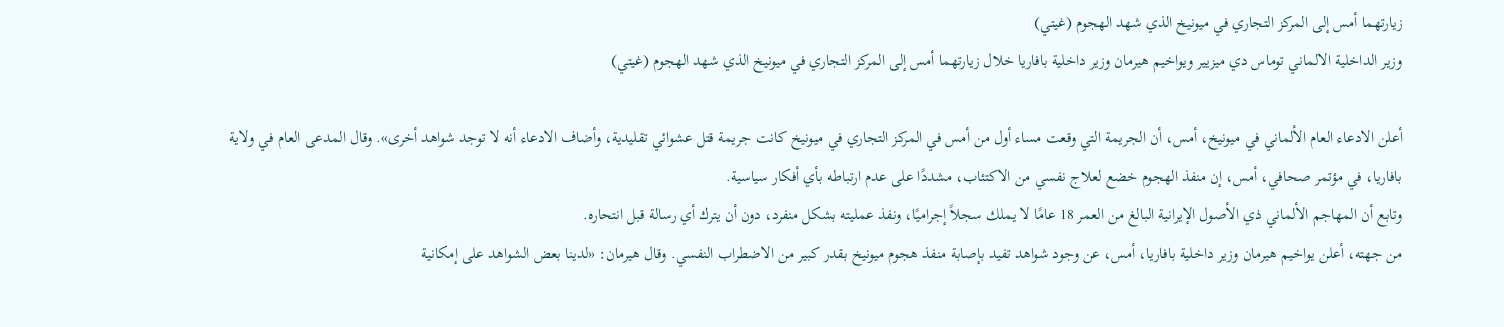زيارتهما أمس إلى المركز التجاري في ميونيخ الذي شهد الهجوم (غيتي)
وزير الداخلية الالماني توماس دي ميزيير ويواخيم هيرمان وزير داخلية بافاريا خلال زيارتهما أمس إلى المركز التجاري في ميونيخ الذي شهد الهجوم (غيتي)

أعلن الادعاء العام الألماني في ميونيخ، أمس، أن الجريمة التي وقعت مساء أول من أمس في المركز التجاري في ميونيخ كانت جريمة قتل عشوائي تقليدية، وأضاف الادعاء أنه لا توجد شواهد أخرى». وقال المدعى العام في ولاية بافاريا، في مؤتمر صحافي، أمس، إن منفذ الهجوم خضع لعلاج نفسي من الاكتئاب، مشددًا على عدم ارتباطه بأي أفكار سياسية.
وتابع أن المهاجم الألماني ذي الأصول الإيرانية البالغ من العمر 18 عامًا لا يملك سجلاً إجراميًا، ونفذ عمليته بشكل منفرد، دون أن يترك أي رسالة قبل انتحاره.
من جهته، أعلن يواخيم هيرمان وزير داخلية بافاريا، أمس، عن وجود شواهد تفيد بإصابة منفذ هجوم ميونيخ بقدر كبير من الاضطراب النفسي. وقال هيرمان: «لدينا بعض الشواهد على إمكانية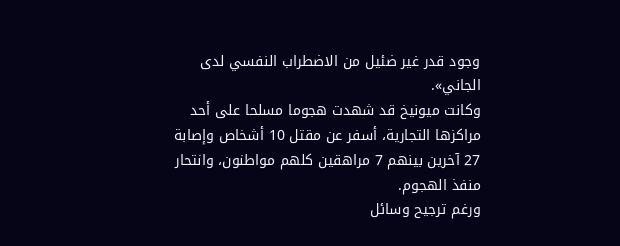وجود قدر غير ضئيل من الاضطراب النفسي لدى الجاني».
وكانت ميونيخ قد شهدت هجوما مسلحا على أحد مراكزها التجارية، أسفر عن مقتل 10 أشخاص وإصابة 27 آخرين بينهم 7 مراهقين كلهم مواطنون، وانتحار منفذ الهجوم.
ورغم ترجيح وسائل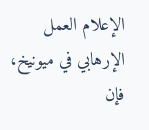الإعلام العمل الإرهابي في ميونيخ، فإن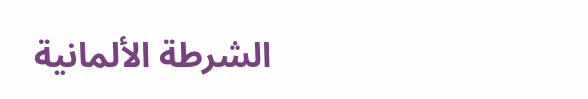الشرطة الألمانية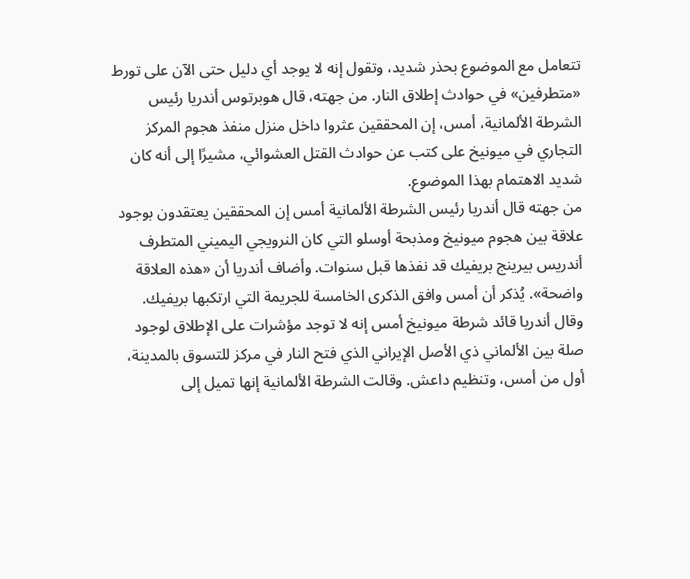تتعامل مع الموضوع بحذر شديد، وتقول إنه لا يوجد أي دليل حتى الآن على تورط «متطرفين» في حوادث إطلاق النار. من جهته، قال هوبرتوس أندريا رئيس الشرطة الألمانية، أمس، إن المحققين عثروا داخل منزل منفذ هجوم المركز التجاري في ميونيخ على كتب عن حوادث القتل العشوائي، مشيرًا إلى أنه كان شديد الاهتمام بهذا الموضوع.
من جهته قال أندريا رئيس الشرطة الألمانية أمس إن المحققين يعتقدون بوجود علاقة بين هجوم ميونيخ ومذبحة أوسلو التي كان النرويجي اليميني المتطرف أندريس بيرينج بريفيك قد نفذها قبل سنوات. وأضاف أندريا أن «هذه العلاقة واضحة». يُذكر أن أمس وافق الذكرى الخامسة للجريمة التي ارتكبها بريفيك. وقال أندريا قائد شرطة ميونيخ أمس إنه لا توجد مؤشرات على الإطلاق لوجود صلة بين الألماني ذي الأصل الإيراني الذي فتح النار في مركز للتسوق بالمدينة، أول من أمس، وتنظيم داعش. وقالت الشرطة الألمانية إنها تميل إلى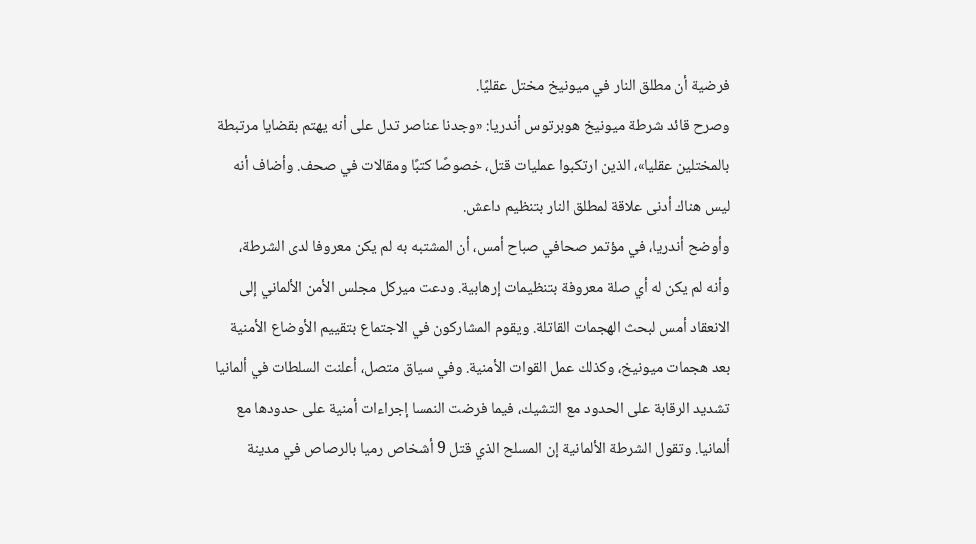فرضية أن مطلق النار في ميونيخ مختل عقليًا.
وصرح قائد شرطة ميونيخ هوبرتوس أندريا: «وجدنا عناصر تدل على أنه يهتم بقضايا مرتبطة بالمختلين عقليا»، الذين ارتكبوا عمليات قتل، خصوصًا كتبًا ومقالات في صحف. وأضاف أنه ليس هناك أدنى علاقة لمطلق النار بتنظيم داعش.
وأوضح أندريا، في مؤتمر صحافي صباح أمس، أن المشتبه به لم يكن معروفا لدى الشرطة، وأنه لم يكن له أي صلة معروفة بتنظيمات إرهابية. ودعت ميركل مجلس الأمن الألماني إلى الانعقاد أمس لبحث الهجمات القاتلة. ويقوم المشاركون في الاجتماع بتقييم الأوضاع الأمنية بعد هجمات ميونيخ، وكذلك عمل القوات الأمنية. وفي سياق متصل، أعلنت السلطات في ألمانيا تشديد الرقابة على الحدود مع التشيك، فيما فرضت النمسا إجراءات أمنية على حدودها مع ألمانيا. وتقول الشرطة الألمانية إن المسلح الذي قتل 9 أشخاص رميا بالرصاص في مدينة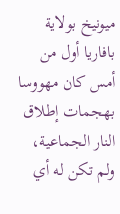ميونيخ بولاية بافاريا أول من أمس كان مهووسا بهجمات إطلاق النار الجماعية، ولم تكن له أي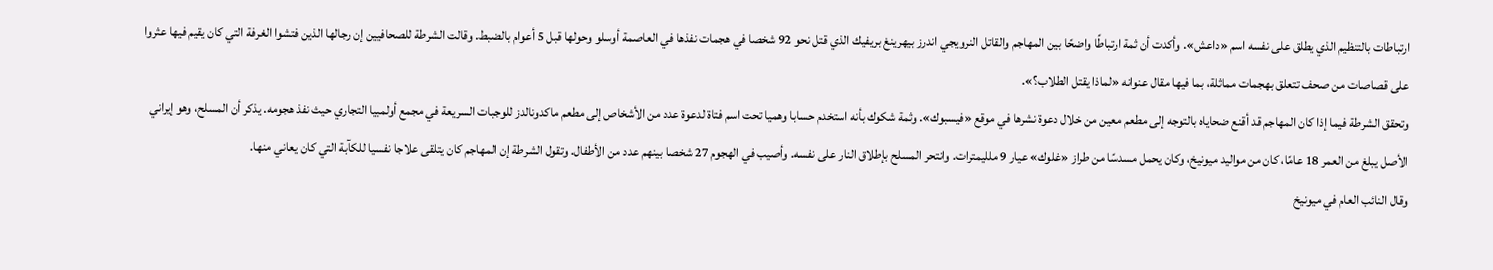ارتباطات بالتنظيم الذي يطلق على نفسه اسم «داعش». وأكدت أن ثمة ارتباطًا واضحًا بين المهاجم والقاتل النرويجي اندرز بيهرينغ بريفيك الذي قتل نحو 92 شخصا في هجمات نفذها في العاصمة أوسلو وحولها قبل 5 أعوام بالضبط. وقالت الشرطة للصحافيين إن رجالها الذين فتشوا الغرفة التي كان يقيم فيها عثروا على قصاصات من صحف تتعلق بهجمات مماثلة، بما فيها مقال عنوانه «لماذا يقتل الطلاب؟».
وتحقق الشرطة فيما إذا كان المهاجم قد أقنع ضحاياه بالتوجه إلى مطعم معين من خلال دعوة نشرها في موقع «فيسبوك». وثمة شكوك بأنه استخدم حسابا وهميا تحت اسم فتاة لدعوة عدد من الأشخاص إلى مطعم ماكدونالدز للوجبات السريعة في مجمع أولمبيا التجاري حيث نفذ هجومه. يذكر أن المسلح، وهو إيراني الأصل يبلغ من العمر 18 عامًا، كان من مواليد ميونيخ، وكان يحمل مسدسًا من طراز «غلوك» عيار 9 ملليمترات. وانتحر المسلح بإطلاق النار على نفسه. وأصيب في الهجوم 27 شخصا بينهم عدد من الأطفال. وتقول الشرطة إن المهاجم كان يتلقى علاجا نفسيا للكآبة التي كان يعاني منها.
وقال النائب العام في ميونيخ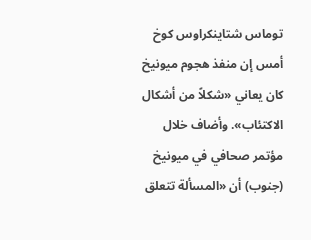توماس شتاينكراوس كوخ أمس إن منفذ هجوم ميونيخ كان يعاني «شكلاً من أشكال الاكتئاب». وأضاف خلال مؤتمر صحافي في ميونيخ (جنوب) أن «المسألة تتعلق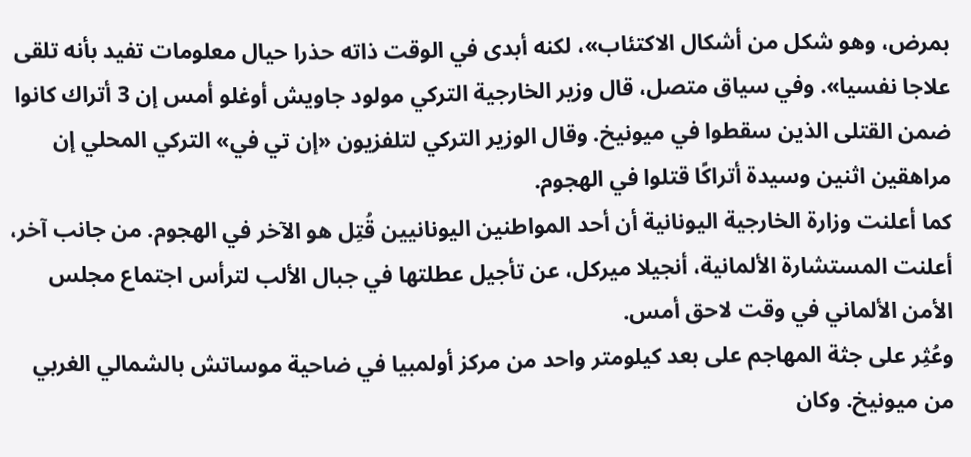بمرض، وهو شكل من أشكال الاكتئاب»، لكنه أبدى في الوقت ذاته حذرا حيال معلومات تفيد بأنه تلقى علاجا نفسيا». وفي سياق متصل، قال وزير الخارجية التركي مولود جاويش أوغلو أمس إن 3 أتراك كانوا ضمن القتلى الذين سقطوا في ميونيخ. وقال الوزير التركي لتلفزيون «إن تي في» التركي المحلي إن مراهقين اثنين وسيدة أتراكًا قتلوا في الهجوم.
كما أعلنت وزارة الخارجية اليونانية أن أحد المواطنين اليونانيين قُتِل هو الآخر في الهجوم. من جانب آخر، أعلنت المستشارة الألمانية، أنجيلا ميركل، عن تأجيل عطلتها في جبال الألب لترأس اجتماع مجلس الأمن الألماني في وقت لاحق أمس.
وعُثِر على جثة المهاجم على بعد كيلومتر واحد من مركز أولمبيا في ضاحية موساتش بالشمالي الغربي من ميونيخ. وكان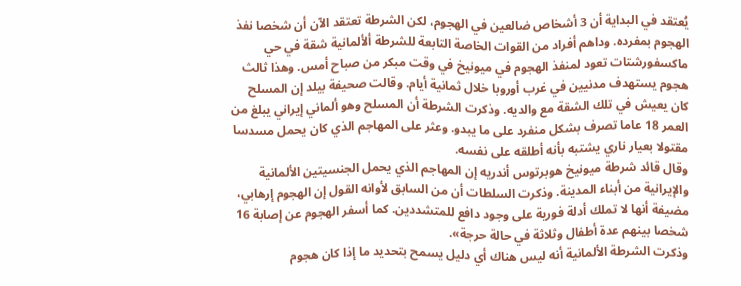يُعتقد في البداية أن 3 أشخاص ضالعين في الهجوم، لكن الشرطة تعتقد الآن أن شخصا نفذ الهجوم بمفرده. وداهم أفراد من القوات الخاصة التابعة للشرطة ألألمانية شقة في حي ماكسفورشتات تعود لمنفذ الهجوم في ميونيخ في وقت مبكر من صباح أمس. وهذا ثالث هجوم يستهدف مدنيين في غرب أوروبا خلال ثمانية أيام. وقالت صحيفة بيلد إن المسلح كان يعيش في تلك الشقة مع والديه. وذكرت الشرطة أن المسلح وهو ألماني إيراني يبلغ من العمر 18 عاما تصرف بشكل منفرد على ما يبدو. وعثر على المهاجم الذي كان يحمل مسدسا مقتولا بعيار ناري يشتبه بأنه أطلقه على نفسه.
وقال قائد شرطة ميونيخ هوبرتوس أندريه إن المهاجم الذي يحمل الجنسيتين الألمانية والإيرانية من أبناء المدينة. وذكرت السلطات أن من السابق لأوانه القول إن الهجوم إرهابي، مضيفة أنها لا تملك أدلة فورية على وجود دافع للمتشددين. كما أسفر الهجوم عن إصابة 16 شخصا بينهم عدة أطفال وثلاثة في حالة حرجة».
وذكرت الشرطة الألمانية أنه ليس هناك أي دليل يسمح بتحديد ما إذا كان هجوم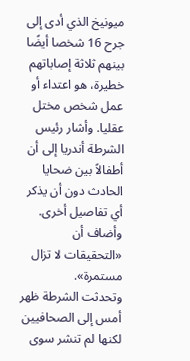ميونيخ الذي أدى إلى جرح 16 شخصا أيضًا بينهم ثلاثة إصاباتهم خطيرة، هو اعتداء أو عمل شخص مختل عقليا. وأشار رئيس الشرطة أندريا إلى أن أطفالاً بين ضحايا الحادث دون أن يذكر أي تفاصيل أخرى. وأضاف أن «التحقيقات لا تزال مستمرة».
وتحدثت الشرطة ظهر أمس إلى الصحافيين لكنها لم تنشر سوى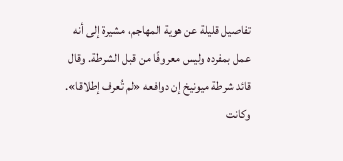تفاصيل قليلة عن هوية المهاجم، مشيرة إلى أنه عمل بمفرده وليس معروفًا من قبل الشرطة. وقال قائد شرطة ميونيخ إن دوافعه «لم تُعرف إطلاقا».
وكانت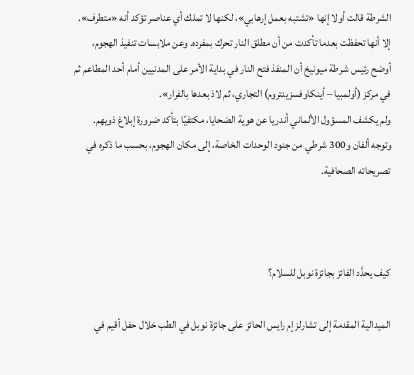الشرطة قالت أولا إنها «تشتبه بعمل إرهابي»، لكنها لا تملك أي عناصر تؤكد أنه «متطرف». إلا أنها تحفظت بعدما تأكدت من أن مطلق النار تحرك بمفرده. وعن ملابسات تنفيذ الهجوم، أوضح رئيس شرطة ميونيخ أن المنفذ فتح النار في بداية الأمر على المدنيين أمام أحد المطاعم ثم في مركز (أولمبيا – أينكاوفسزينتروم) التجاري، ثم لاذ بعدها بالفرار».
ولم يكشف المسؤول الألماني أندريا عن هوية الضحايا، مكتفيًا بتأكد ضرورة إبلاغ ذويهم. وتوجه ألفان و300 شرطي من جنود الوحدات الخاصة، إلى مكان الهجوم، بحسب ما ذكره في تصريحاته الصحافية.



كيف يحدَّد الفائز بجائزة نوبل للسلام؟

الميدالية المقدمة إلى تشارلز إم رايس الحائز على جائزة نوبل في الطب خلال حفل أقيم في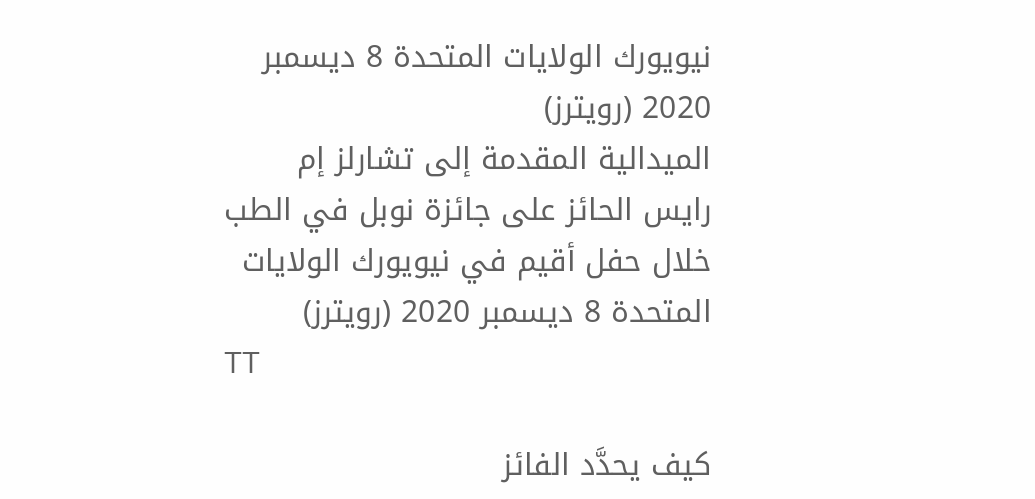نيويورك الولايات المتحدة 8 ديسمبر 2020 (رويترز)
الميدالية المقدمة إلى تشارلز إم رايس الحائز على جائزة نوبل في الطب خلال حفل أقيم في نيويورك الولايات المتحدة 8 ديسمبر 2020 (رويترز)
TT

كيف يحدَّد الفائز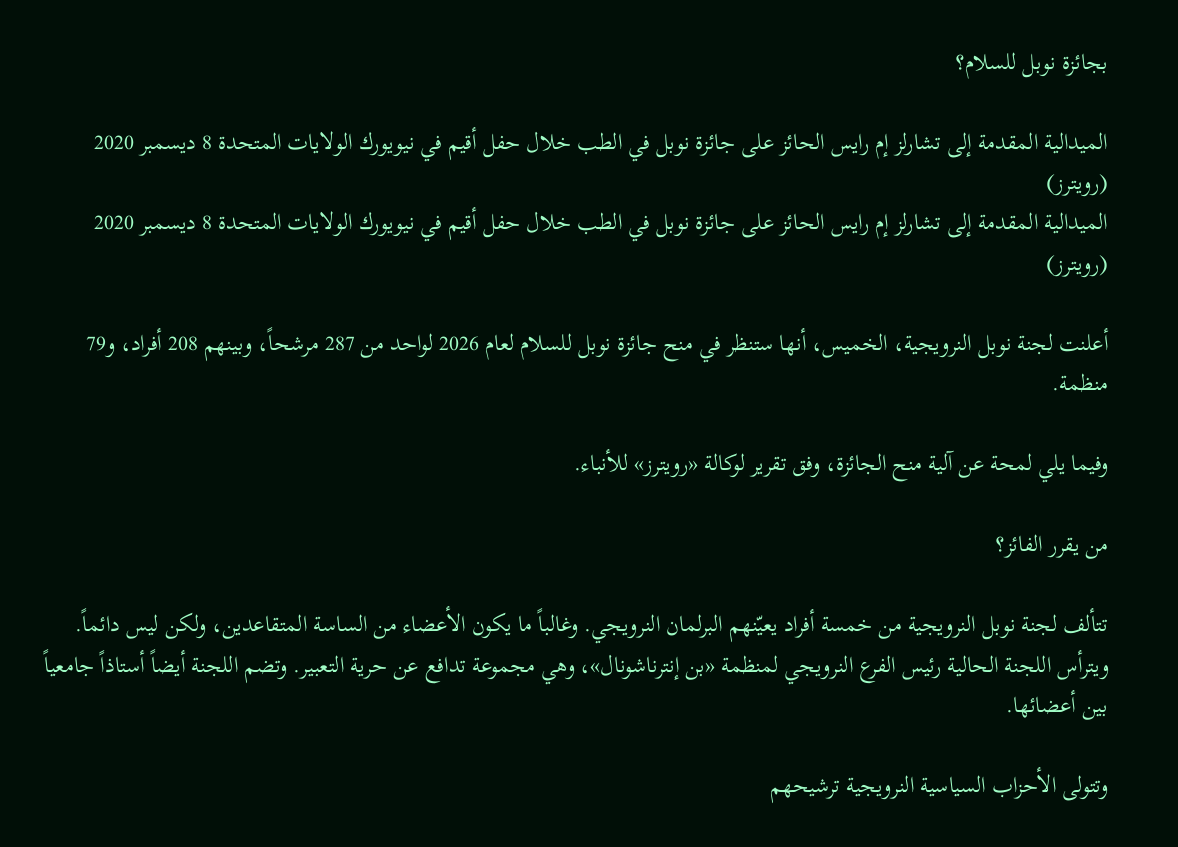بجائزة نوبل للسلام؟

الميدالية المقدمة إلى تشارلز إم رايس الحائز على جائزة نوبل في الطب خلال حفل أقيم في نيويورك الولايات المتحدة 8 ديسمبر 2020 (رويترز)
الميدالية المقدمة إلى تشارلز إم رايس الحائز على جائزة نوبل في الطب خلال حفل أقيم في نيويورك الولايات المتحدة 8 ديسمبر 2020 (رويترز)

أعلنت لجنة نوبل النرويجية، الخميس، أنها ستنظر في منح جائزة نوبل للسلام لعام 2026 لواحد من 287 مرشحاً، وبينهم 208 أفراد، و79 منظمة.

وفيما يلي لمحة عن آلية منح الجائزة، وفق تقرير لوكالة «رويترز» للأنباء.

من يقرر الفائز؟

تتألف لجنة نوبل النرويجية من خمسة أفراد يعيّنهم البرلمان النرويجي. وغالباً ما يكون الأعضاء من الساسة المتقاعدين، ولكن ليس دائماً. ويترأس اللجنة الحالية رئيس الفرع النرويجي لمنظمة «بن إنترناشونال»، وهي مجموعة تدافع عن حرية التعبير. وتضم اللجنة أيضاً أستاذاً جامعياً بين أعضائها.

وتتولى الأحزاب السياسية النرويجية ترشيحهم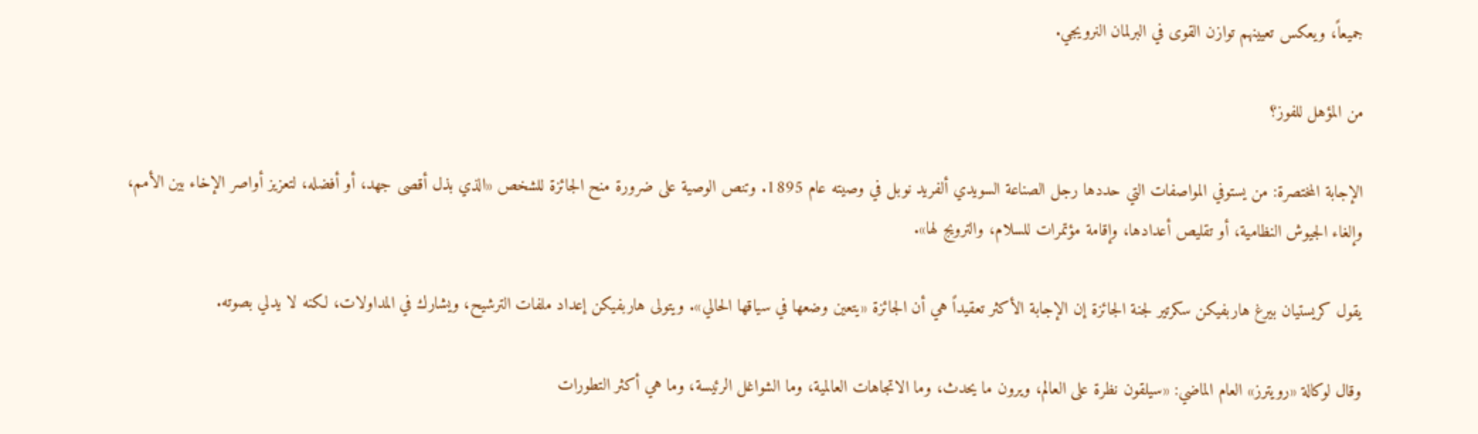جميعاً، ويعكس تعيينهم توازن القوى في البرلمان النرويجي.

من المؤهل للفوز؟

الإجابة المختصرة: من يستوفي المواصفات التي حددها رجل الصناعة السويدي ألفريد نوبل في وصيته عام 1895. وتنص الوصية على ضرورة منح الجائزة للشخص «الذي بذل أقصى جهد، أو أفضله، لتعزيز أواصر الإخاء بين الأمم، وإلغاء الجيوش النظامية، أو تقليص أعدادها، وإقامة مؤتمرات للسلام، والترويج لها».

يقول كريستيان بيرغ هاربفيكن سكرتير لجنة الجائزة إن الإجابة الأكثر تعقيداً هي أن الجائزة «يتعين وضعها في سياقها الحالي». ويتولى هاربفيكن إعداد ملفات الترشيح، ويشارك في المداولات، لكنه لا يدلي بصوته.

وقال لوكالة «رويترز» العام الماضي: «سيلقون نظرة على العالم، ويرون ما يحدث، وما الاتجاهات العالمية، وما الشواغل الرئيسة، وما هي أكثر التطورات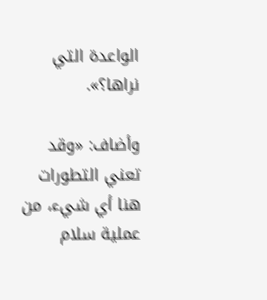الواعدة التي نراها؟».

وأضاف: «وقد تعني التطورات هنا أي شيء، من عملية سلام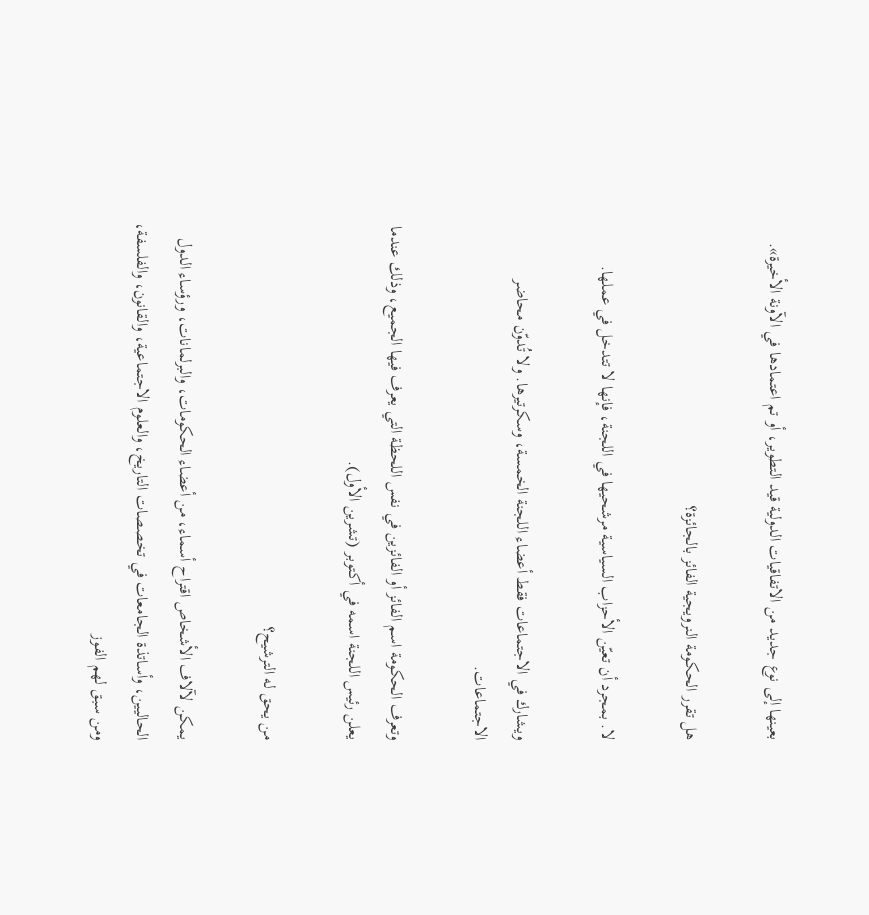بعينها إلى نوع جديد من الاتفاقيات الدولية قيد التطوير، أو تم اعتمادها في الآونة الأخيرة».

هل تقرر الحكومة النرويجية الفائز بالجائزة؟

لا. بمجرد أن تعيّن الأحزاب السياسية مرشحيها في اللجنة، فإنها لا تتدخل في عملها.

ويشارك في الاجتماعات فقط أعضاء اللجنة الخمسة، وسكرتيرها. ولا تُدوّن محاضر الاجتماعات.

وتعرف الحكومة اسم الفائز أو الفائزين في نفس اللحظة التي يعرف فيها الجميع، وذلك عندما يعلن رئيس اللجنة اسمه في أكتوبر (تشرين الأول).

من يحق له الترشيح؟

يمكن لآلاف الأشخاص اقتراح أسماء، من أعضاء الحكومات، والبرلمانات، ورؤساء الدول الحاليين، وأساتذة الجامعات في تخصصات التاريخ، والعلوم الاجتماعية، والقانون، والفلسفة، ومن سبق لهم الفوز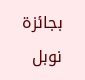بجائزة نوبل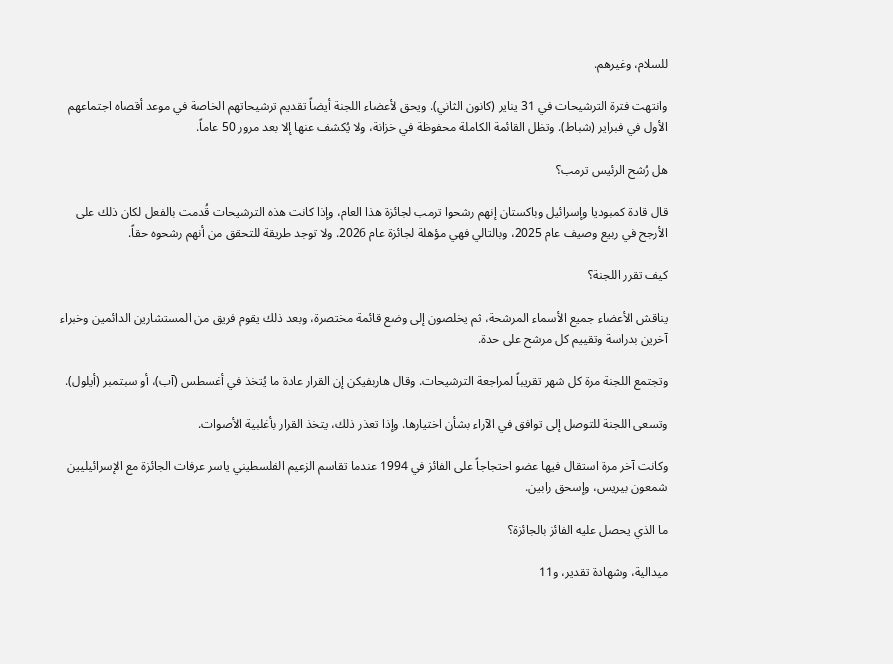للسلام، وغيرهم.

وانتهت فترة الترشيحات في 31 يناير (كانون الثاني). ويحق لأعضاء اللجنة أيضاً تقديم ترشيحاتهم الخاصة في موعد أقصاه اجتماعهم الأول في فبراير (شباط). وتظل القائمة الكاملة محفوظة في خزانة، ولا يُكشف عنها إلا بعد مرور 50 عاماً.

هل رُشح الرئيس ترمب؟

قال قادة كمبوديا وإسرائيل وباكستان إنهم رشحوا ترمب لجائزة هذا العام، وإذا كانت هذه الترشيحات قُدمت بالفعل لكان ذلك على الأرجح في ربيع وصيف عام 2025، وبالتالي فهي مؤهلة لجائزة عام 2026. ولا توجد طريقة للتحقق من أنهم رشحوه حقاً.

كيف تقرر اللجنة؟

يناقش الأعضاء جميع الأسماء المرشحة، ثم يخلصون إلى وضع قائمة مختصرة، وبعد ذلك يقوم فريق من المستشارين الدائمين وخبراء آخرين بدراسة وتقييم كل مرشح على حدة.

وتجتمع اللجنة مرة كل شهر تقريباً لمراجعة الترشيحات. وقال هاربفيكن إن القرار عادة ما يُتخذ في أغسطس (آب)، أو سبتمبر (أيلول).

وتسعى اللجنة للتوصل إلى توافق في الآراء بشأن اختيارها. وإذا تعذر ذلك، يتخذ القرار بأغلبية الأصوات.

وكانت آخر مرة استقال فيها عضو احتجاجاً على الفائز في 1994 عندما تقاسم الزعيم الفلسطيني ياسر عرفات الجائزة مع الإسرائيليين شمعون بيريس، وإسحق رابين.

ما الذي يحصل عليه الفائز بالجائزة؟

ميدالية، وشهادة تقدير، و11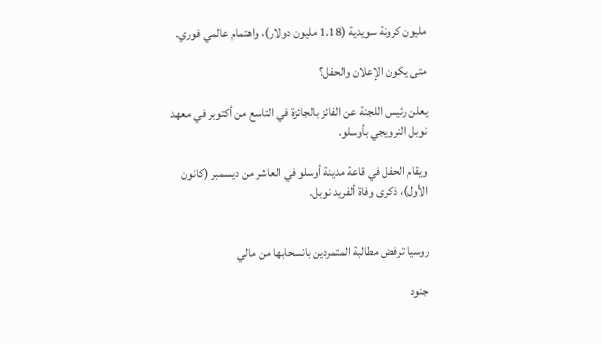مليون كرونة سويدية (1.18 مليون دولار)، واهتمام عالمي فوري.

متى يكون الإعلان والحفل؟

يعلن رئيس اللجنة عن الفائز بالجائزة في التاسع من أكتوبر في معهد نوبل النرويجي بأوسلو.

ويقام الحفل في قاعة مدينة أوسلو في العاشر من ديسمبر (كانون الأول)، ذكرى وفاة ألفريد نوبل.


روسيا ترفض مطالبة المتمردين بانسحابها من مالي

جنود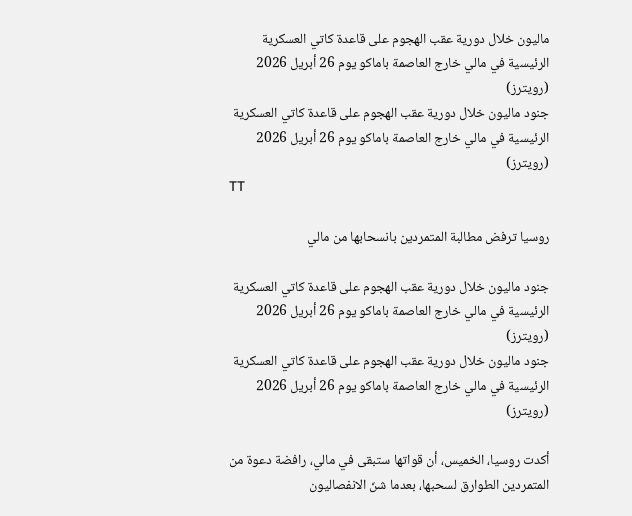ماليون خلال دورية عقب الهجوم على قاعدة كاتي العسكرية الرئيسية في مالي خارج العاصمة باماكو يوم 26 أبريل 2026 (رويترز)
جنود ماليون خلال دورية عقب الهجوم على قاعدة كاتي العسكرية الرئيسية في مالي خارج العاصمة باماكو يوم 26 أبريل 2026 (رويترز)
TT

روسيا ترفض مطالبة المتمردين بانسحابها من مالي

جنود ماليون خلال دورية عقب الهجوم على قاعدة كاتي العسكرية الرئيسية في مالي خارج العاصمة باماكو يوم 26 أبريل 2026 (رويترز)
جنود ماليون خلال دورية عقب الهجوم على قاعدة كاتي العسكرية الرئيسية في مالي خارج العاصمة باماكو يوم 26 أبريل 2026 (رويترز)

أكدت روسيا، الخميس، أن قواتها ستبقى في مالي، رافضة دعوة من المتمردين الطوارق لسحبها، بعدما شنّ الانفصاليون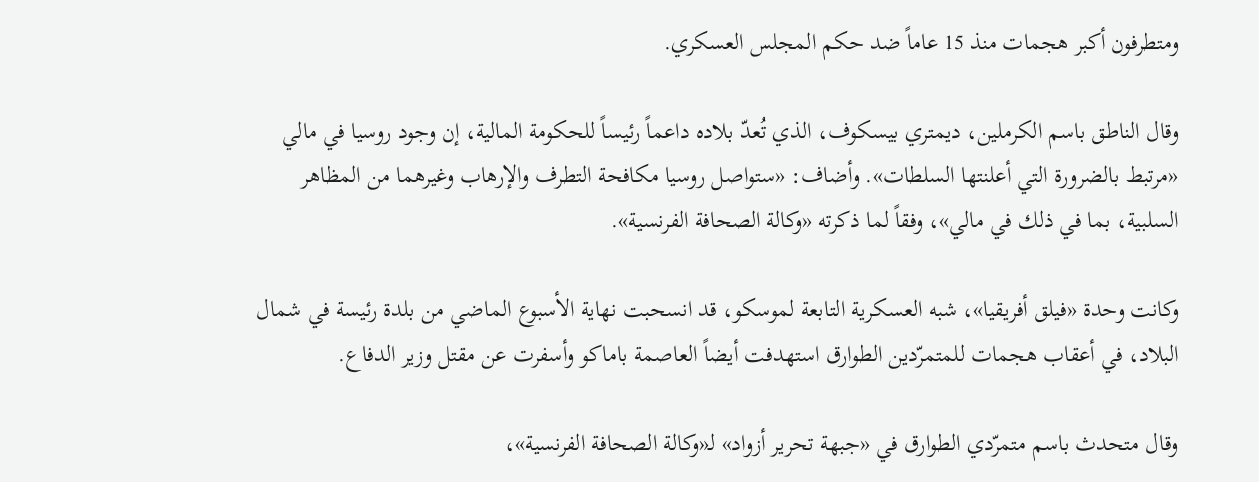ومتطرفون أكبر هجمات منذ 15 عاماً ضد حكم المجلس العسكري.

وقال الناطق باسم الكرملين، ديمتري بيسكوف، الذي تُعدّ بلاده داعماً رئيساً للحكومة المالية، إن وجود روسيا في مالي «مرتبط بالضرورة التي أعلنتها السلطات». وأضاف: «ستواصل روسيا مكافحة التطرف والإرهاب وغيرهما من المظاهر السلبية، بما في ذلك في مالي»، وفقاً لما ذكرته «وكالة الصحافة الفرنسية».

وكانت وحدة «فيلق أفريقيا»، شبه العسكرية التابعة لموسكو، قد انسحبت نهاية الأسبوع الماضي من بلدة رئيسة في شمال البلاد، في أعقاب هجمات للمتمرّدين الطوارق استهدفت أيضاً العاصمة باماكو وأسفرت عن مقتل وزير الدفاع.

وقال متحدث باسم متمرّدي الطوارق في «جبهة تحرير أزواد» لـ«وكالة الصحافة الفرنسية»،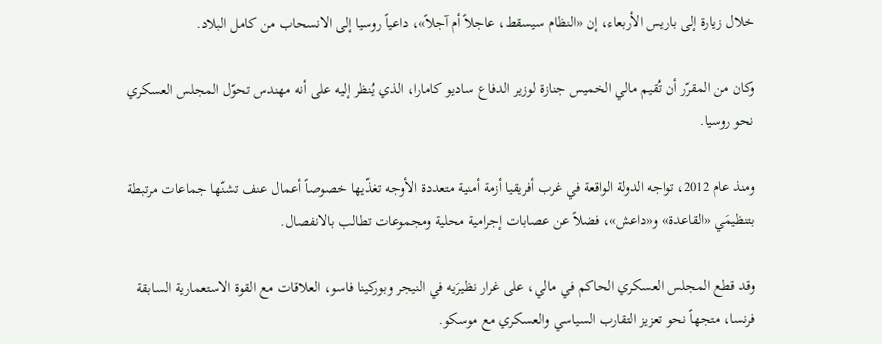خلال زيارة إلى باريس الأربعاء، إن «النظام سيسقط، عاجلاً أم آجلاً»، داعياً روسيا إلى الانسحاب من كامل البلاد.

وكان من المقرّر أن تُقيم مالي الخميس جنازة لوزير الدفاع ساديو كامارا، الذي يُنظر إليه على أنه مهندس تحوّل المجلس العسكري نحو روسيا.

ومنذ عام 2012، تواجه الدولة الواقعة في غرب أفريقيا أزمة أمنية متعددة الأوجه تغذّيها خصوصاً أعمال عنف تشنّها جماعات مرتبطة بتنظيمَي «القاعدة» و«داعش»، فضلاً عن عصابات إجرامية محلية ومجموعات تطالب بالانفصال.

وقد قطع المجلس العسكري الحاكم في مالي، على غرار نظيرَيه في النيجر وبوركينا فاسو، العلاقات مع القوة الاستعمارية السابقة فرنسا، متجهاً نحو تعزيز التقارب السياسي والعسكري مع موسكو.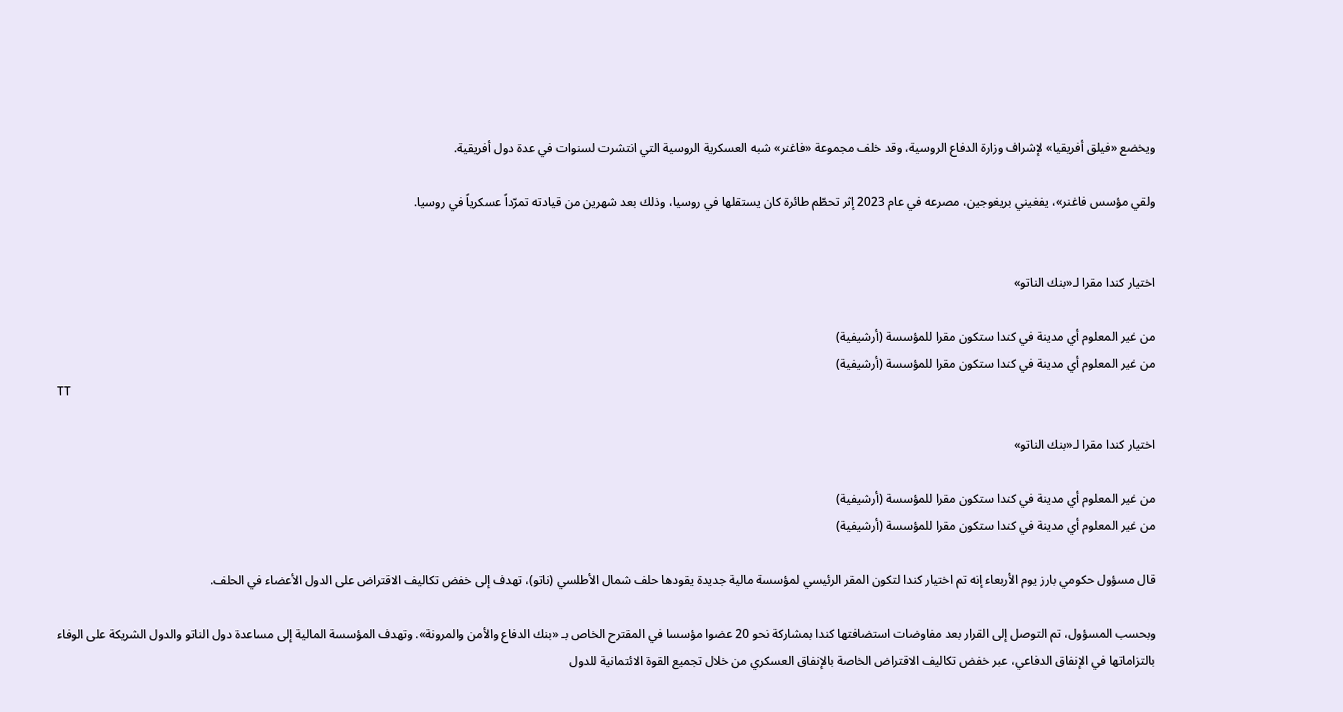ويخضع «فيلق أفريقيا» لإشراف وزارة الدفاع الروسية، وقد خلف مجموعة «فاغنر» شبه العسكرية الروسية التي انتشرت لسنوات في عدة دول أفريقية.

ولقي مؤسس فاغنر»، يفغيني بريغوجين، مصرعه في عام 2023 إثر تحطّم طائرة كان يستقلها في روسيا، وذلك بعد شهرين من قيادته تمرّداً عسكرياً في روسيا.


اختيار كندا مقرا لـ«بنك الناتو»

من غير المعلوم أي مدينة في كندا ستكون مقرا للمؤسسة (أرشيفية)
من غير المعلوم أي مدينة في كندا ستكون مقرا للمؤسسة (أرشيفية)
TT

اختيار كندا مقرا لـ«بنك الناتو»

من غير المعلوم أي مدينة في كندا ستكون مقرا للمؤسسة (أرشيفية)
من غير المعلوم أي مدينة في كندا ستكون مقرا للمؤسسة (أرشيفية)

قال مسؤول حكومي بارز يوم الأربعاء إنه تم اختيار كندا لتكون المقر الرئيسي لمؤسسة مالية جديدة يقودها حلف شمال الأطلسي (ناتو)، تهدف إلى خفض تكاليف الاقتراض على الدول الأعضاء في الحلف.

وبحسب المسؤول، تم التوصل إلى القرار بعد مفاوضات استضافتها كندا بمشاركة نحو 20 عضوا مؤسسا في المقترح الخاص بـ «بنك الدفاع والأمن والمرونة». وتهدف المؤسسة المالية إلى مساعدة دول الناتو والدول الشريكة على الوفاء بالتزاماتها في الإنفاق الدفاعي، عبر خفض تكاليف الاقتراض الخاصة بالإنفاق العسكري من خلال تجميع القوة الائتمانية للدول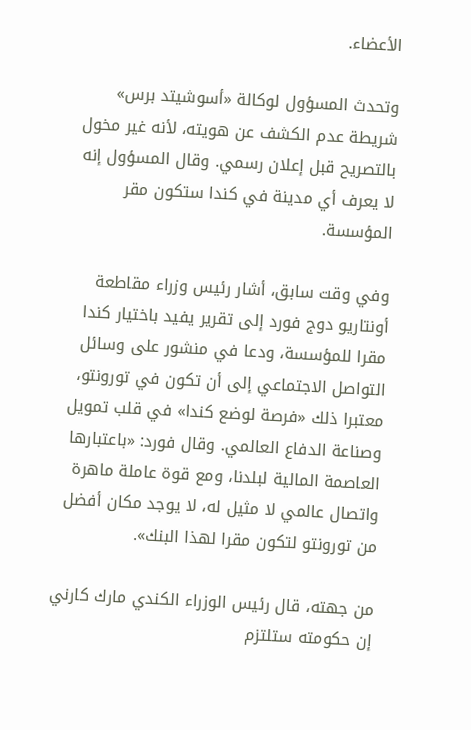الأعضاء.

وتحدث المسؤول لوكالة «أسوشيتد برس» شريطة عدم الكشف عن هويته، لأنه غير مخول بالتصريح قبل إعلان رسمي. وقال المسؤول إنه لا يعرف أي مدينة في كندا ستكون مقر المؤسسة.

وفي وقت سابق، أشار رئيس وزراء مقاطعة أونتاريو دوج فورد إلى تقرير يفيد باختيار كندا مقرا للمؤسسة، ودعا في منشور على وسائل التواصل الاجتماعي إلى أن تكون في تورونتو، معتبرا ذلك «فرصة لوضع كندا» في قلب تمويل وصناعة الدفاع العالمي. وقال فورد: «باعتبارها العاصمة المالية لبلدنا، ومع قوة عاملة ماهرة واتصال عالمي لا مثيل له، لا يوجد مكان أفضل من تورونتو لتكون مقرا لهذا البنك».

من جهته، قال رئيس الوزراء الكندي مارك كارني إن حكومته ستلتزم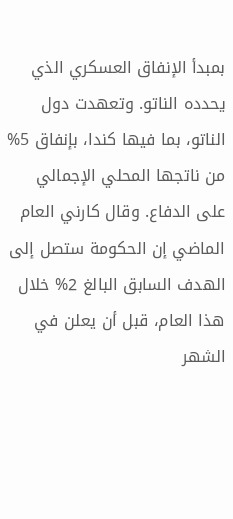بمبدأ الإنفاق العسكري الذي يحدده الناتو. وتعهدت دول الناتو، بما فيها كندا، بإنفاق 5% من ناتجها المحلي الإجمالي على الدفاع. وقال كارني العام الماضي إن الحكومة ستصل إلى الهدف السابق البالغ 2% خلال هذا العام، قبل أن يعلن في الشهر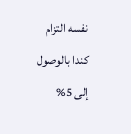نفسه التزام كندا بالوصول إلى 5%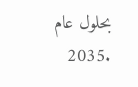بحلول عام .2035